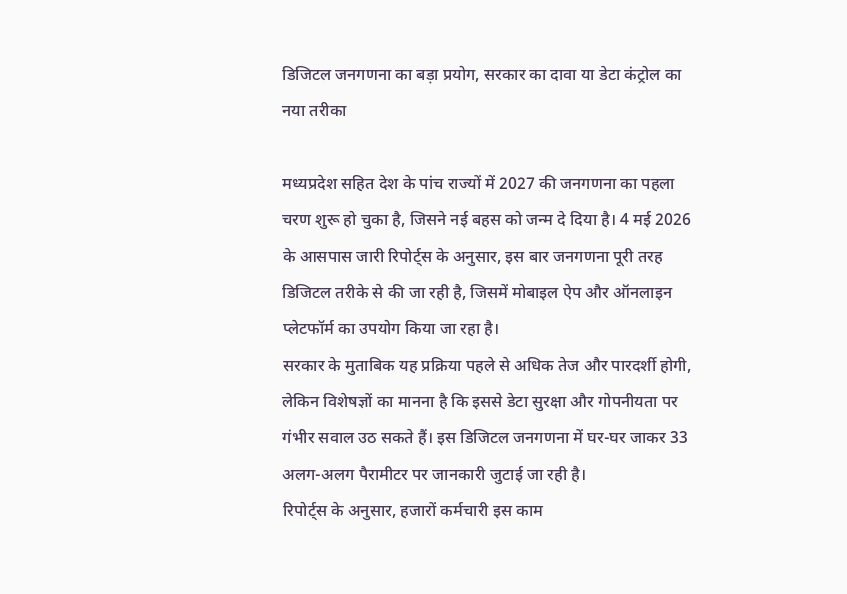डिजिटल जनगणना का बड़ा प्रयोग, सरकार का दावा या डेटा कंट्रोल का नया तरीका

मध्यप्रदेश सहित देश के पांच राज्यों में 2027 की जनगणना का पहला चरण शुरू हो चुका है, जिसने नई बहस को जन्म दे दिया है। 4 मई 2026 के आसपास जारी रिपोर्ट्स के अनुसार, इस बार जनगणना पूरी तरह डिजिटल तरीके से की जा रही है, जिसमें मोबाइल ऐप और ऑनलाइन प्लेटफॉर्म का उपयोग किया जा रहा है।
सरकार के मुताबिक यह प्रक्रिया पहले से अधिक तेज और पारदर्शी होगी, लेकिन विशेषज्ञों का मानना है कि इससे डेटा सुरक्षा और गोपनीयता पर गंभीर सवाल उठ सकते हैं। इस डिजिटल जनगणना में घर-घर जाकर 33 अलग-अलग पैरामीटर पर जानकारी जुटाई जा रही है।
रिपोर्ट्स के अनुसार, हजारों कर्मचारी इस काम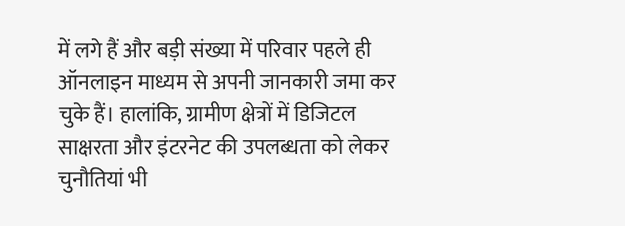में लगे हैं और बड़ी संख्या में परिवार पहले ही ऑनलाइन माध्यम से अपनी जानकारी जमा कर चुके हैं। हालांकि, ग्रामीण क्षेत्रों में डिजिटल साक्षरता और इंटरनेट की उपलब्धता को लेकर चुनौतियां भी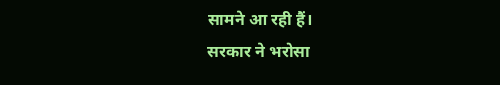सामने आ रही हैं।
सरकार ने भरोसा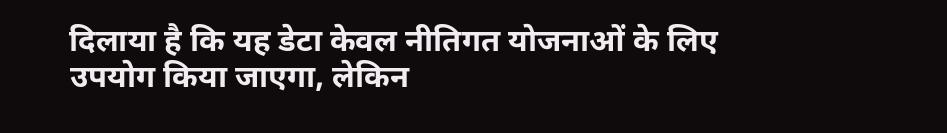दिलाया है कि यह डेटा केवल नीतिगत योजनाओं के लिए उपयोग किया जाएगा, लेकिन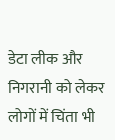डेटा लीक और निगरानी को लेकर लोगों में चिंता भी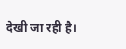देखी जा रही है।